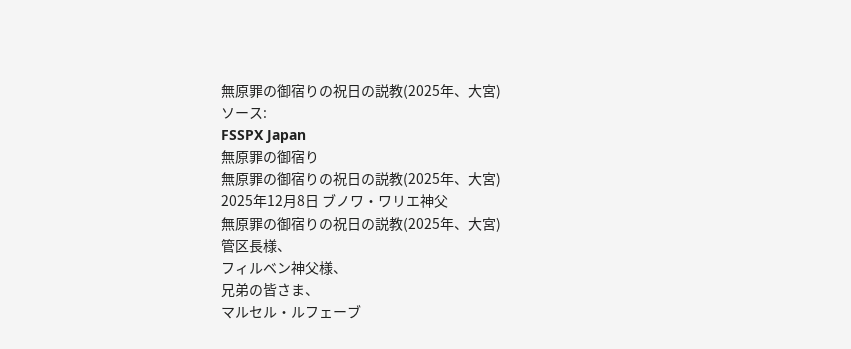無原罪の御宿りの祝日の説教(2025年、大宮)
ソース:
FSSPX Japan
無原罪の御宿り
無原罪の御宿りの祝日の説教(2025年、大宮)
2025年12月8日 ブノワ・ワリエ神父
無原罪の御宿りの祝日の説教(2025年、大宮)
管区長様、
フィルベン神父様、
兄弟の皆さま、
マルセル・ルフェーブ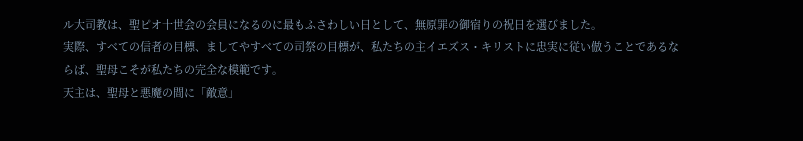ル大司教は、聖ピオ十世会の会員になるのに最もふさわしい日として、無原罪の御宿りの祝日を選びました。
実際、すべての信者の目標、ましてやすべての司祭の目標が、私たちの主イエズス・キリストに忠実に従い倣うことであるならば、聖母こそが私たちの完全な模範です。
天主は、聖母と悪魔の間に「敵意」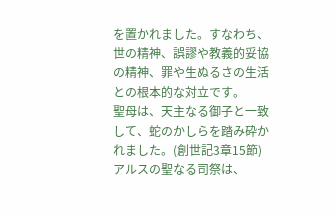を置かれました。すなわち、世の精神、誤謬や教義的妥協の精神、罪や生ぬるさの生活との根本的な対立です。
聖母は、天主なる御子と一致して、蛇のかしらを踏み砕かれました。(創世記3章15節)
アルスの聖なる司祭は、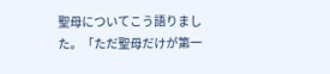聖母についてこう語りました。「ただ聖母だけが第一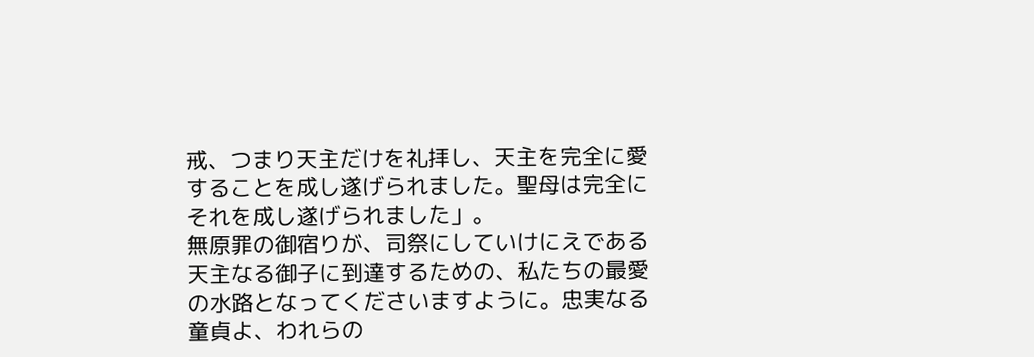戒、つまり天主だけを礼拝し、天主を完全に愛することを成し遂げられました。聖母は完全にそれを成し遂げられました」。
無原罪の御宿りが、司祭にしていけにえである天主なる御子に到達するための、私たちの最愛の水路となってくださいますように。忠実なる童貞よ、われらの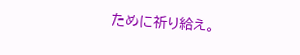ために祈り給え。